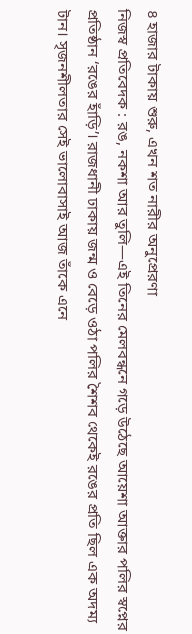৪ হাজার টাকায় শুরু, এখন শত নারীর অনুপ্রেরণা
নিজস্ব প্রতিবেদক : রঙ, নকশা আর তুলি—এই তিনের মেলবন্ধনে গড়ে উঠেছে আয়েশা আক্তার পলির স্বপ্নের প্রতিষ্ঠান ‘রঙের হাঁড়ি’। রাজধানী ঢাকায় জন্ম ও বেড়ে ওঠা পলির শৈশব থেকেই রঙের প্রতি ছিল এক অদম্য টান। সৃজনশীলতার সেই ভালোবাসাই আজ তাঁকে এনে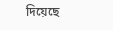দিয়েছে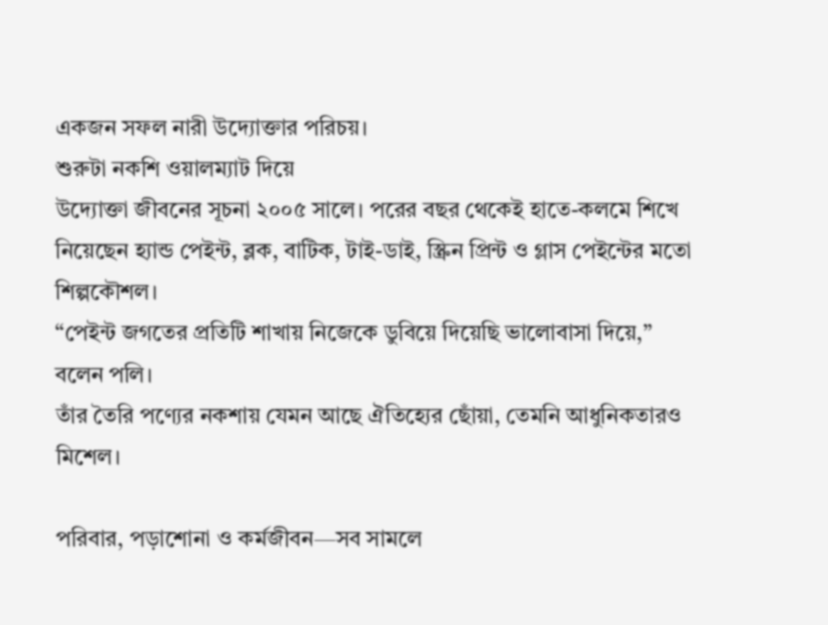একজন সফল নারী উদ্যোক্তার পরিচয়।
শুরুটা নকশি ওয়ালম্যাট দিয়ে
উদ্যোক্তা জীবনের সূচনা ২০০৫ সালে। পরের বছর থেকেই হাতে-কলমে শিখে নিয়েছেন হ্যান্ড পেইন্ট, ব্লক, বাটিক, টাই-ডাই, স্ক্রিন প্রিন্ট ও গ্লাস পেইন্টের মতো শিল্পকৌশল।
“পেইন্ট জগতের প্রতিটি শাখায় নিজেকে ডুবিয়ে দিয়েছি ভালোবাসা দিয়ে,” বলেন পলি।
তাঁর তৈরি পণ্যের নকশায় যেমন আছে ঐতিহ্যের ছোঁয়া, তেমনি আধুনিকতারও মিশেল।

পরিবার, পড়াশোনা ও কর্মজীবন—সব সামলে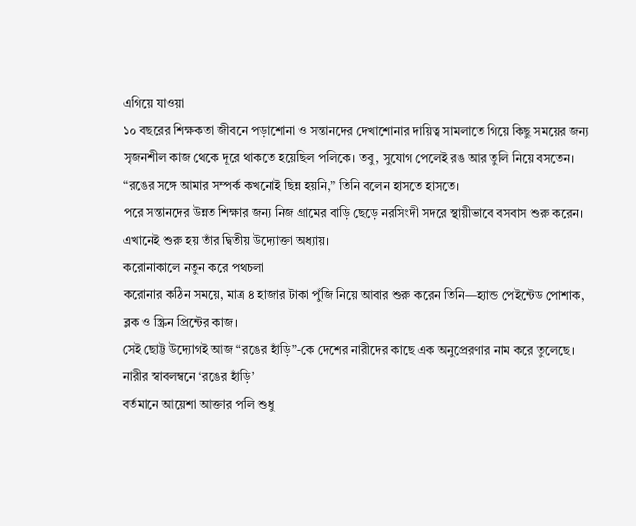এগিয়ে যাওয়া
১০ বছরের শিক্ষকতা জীবনে পড়াশোনা ও সন্তানদের দেখাশোনার দায়িত্ব সামলাতে গিয়ে কিছু সময়ের জন্য সৃজনশীল কাজ থেকে দূরে থাকতে হয়েছিল পলিকে। তবু, সুযোগ পেলেই রঙ আর তুলি নিয়ে বসতেন।
“রঙের সঙ্গে আমার সম্পর্ক কখনোই ছিন্ন হয়নি,” তিনি বলেন হাসতে হাসতে।
পরে সন্তানদের উন্নত শিক্ষার জন্য নিজ গ্রামের বাড়ি ছেড়ে নরসিংদী সদরে স্থায়ীভাবে বসবাস শুরু করেন। এখানেই শুরু হয় তাঁর দ্বিতীয় উদ্যোক্তা অধ্যায়।
করোনাকালে নতুন করে পথচলা
করোনার কঠিন সময়ে, মাত্র ৪ হাজার টাকা পুঁজি নিয়ে আবার শুরু করেন তিনি—হ্যান্ড পেইন্টেড পোশাক, ব্লক ও স্ক্রিন প্রিন্টের কাজ।
সেই ছোট্ট উদ্যোগই আজ “রঙের হাঁড়ি”-কে দেশের নারীদের কাছে এক অনুপ্রেরণার নাম করে তুলেছে।
নারীর স্বাবলম্বনে ‘রঙের হাঁড়ি’
বর্তমানে আয়েশা আক্তার পলি শুধু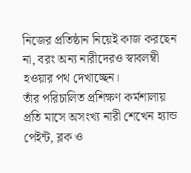নিজের প্রতিষ্ঠান নিয়েই কাজ করছেন না, বরং অন্য নারীদেরও স্বাবলম্বী হওয়ার পথ দেখাচ্ছেন।
তাঁর পরিচালিত প্রশিক্ষণ কর্মশালায় প্রতি মাসে অসংখ্য নারী শেখেন হ্যান্ড পেইন্ট, ব্লক ও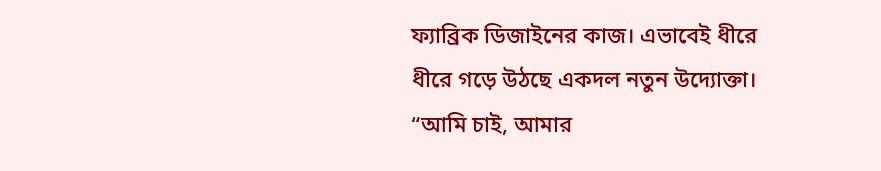ফ্যাব্রিক ডিজাইনের কাজ। এভাবেই ধীরে ধীরে গড়ে উঠছে একদল নতুন উদ্যোক্তা।
“আমি চাই, আমার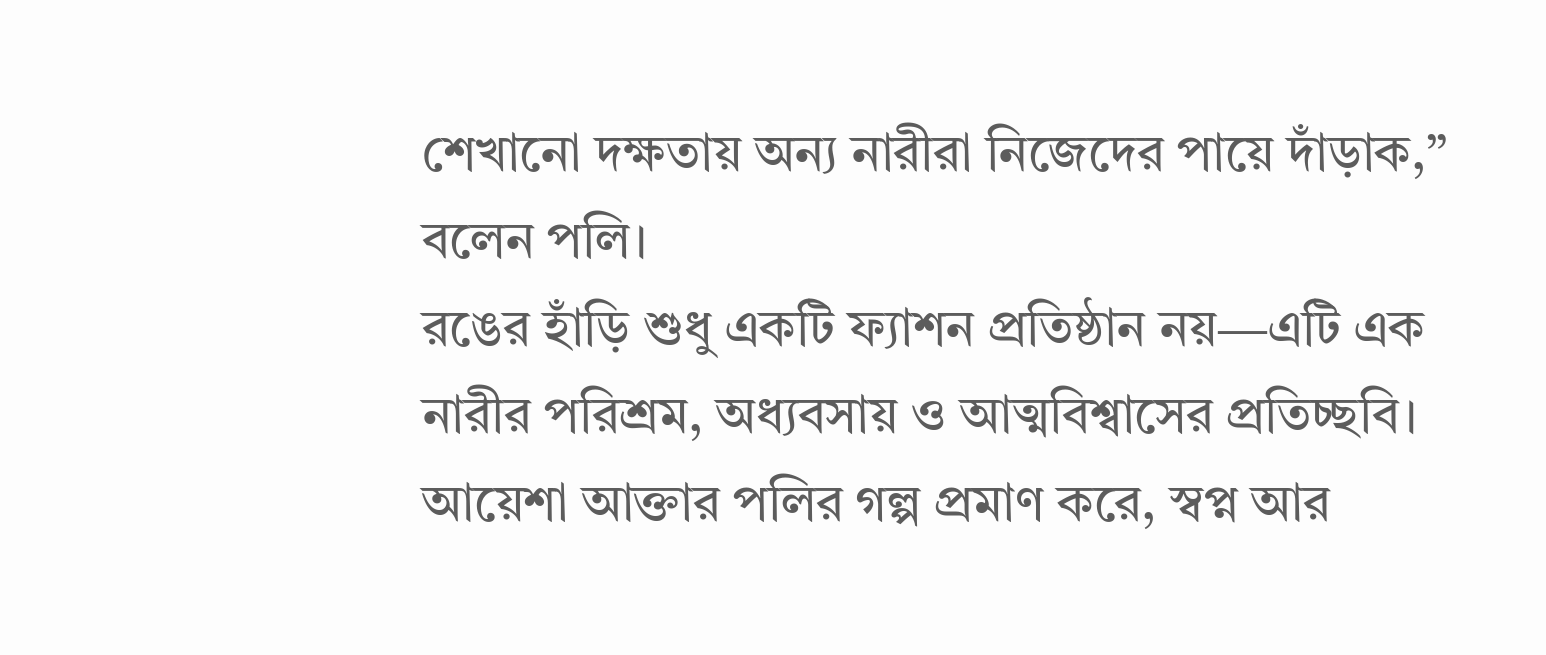শেখানো দক্ষতায় অন্য নারীরা নিজেদের পায়ে দাঁড়াক,” বলেন পলি।
রঙের হাঁড়ি শুধু একটি ফ্যাশন প্রতিষ্ঠান নয়—এটি এক নারীর পরিশ্রম, অধ্যবসায় ও আত্মবিশ্বাসের প্রতিচ্ছবি।
আয়েশা আক্তার পলির গল্প প্রমাণ করে, স্বপ্ন আর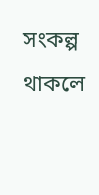সংকল্প থাকলে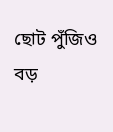ছোট পুঁজিও বড়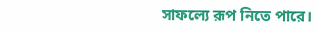সাফল্যে রূপ নিতে পারে।